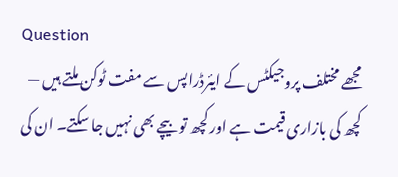Question
مجھے مختلف پروجیکٹس کے ایئرڈراپس سے مفت ٹوکن ملتے ہیں — کچھ کی بازاری قیمت ہے اور کچھ تو بیچے بھی نہیں جا سکتے۔ ان کی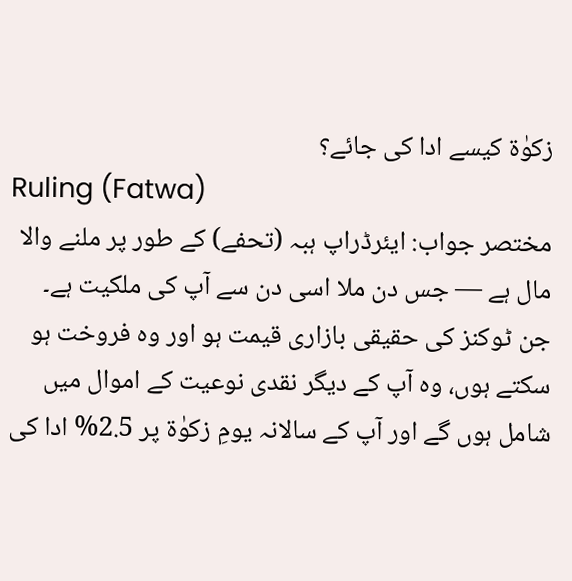زکوٰۃ کیسے ادا کی جائے؟
Ruling (Fatwa)
مختصر جواب: ایئرڈراپ ہبہ (تحفے) کے طور پر ملنے والا مال ہے — جس دن ملا اسی دن سے آپ کی ملکیت ہے۔ جن ٹوکنز کی حقیقی بازاری قیمت ہو اور وہ فروخت ہو سکتے ہوں، وہ آپ کے دیگر نقدی نوعیت کے اموال میں شامل ہوں گے اور آپ کے سالانہ یومِ زکوٰۃ پر 2.5% ادا کی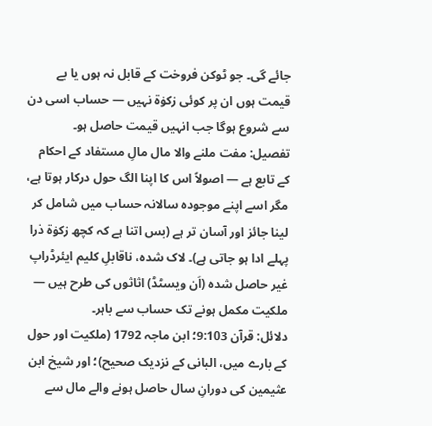جائے گی۔ جو ٹوکن فروخت کے قابل نہ ہوں یا بے قیمت ہوں ان پر کوئی زکوٰۃ نہیں — حساب اسی دن سے شروع ہوگا جب انہیں قیمت حاصل ہو۔
تفصیل: مفت ملنے والا مال مالِ مستفاد کے احکام کے تابع ہے — اصولاً اس کا اپنا الگ حول درکار ہوتا ہے، مگر اسے اپنے موجودہ سالانہ حساب میں شامل کر لینا جائز اور آسان تر ہے (بس اتنا ہے کہ کچھ زکوٰۃ ذرا پہلے ادا ہو جاتی ہے)۔ لاک شدہ، ناقابلِ کلیم ایئرڈراپ غیر حاصل شدہ (اَن ویسٹڈ) اثاثوں کی طرح ہیں — ملکیت مکمل ہونے تک حساب سے باہر۔
دلائل: قرآن 9:103؛ ابن ماجہ 1792 (ملکیت اور حول کے بارے میں، البانی کے نزدیک صحیح)؛ اور شیخ ابن عثیمین کی دورانِ سال حاصل ہونے والے مال سے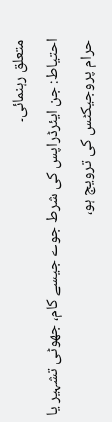متعلق رہنمائی۔
احتیاط: جن ایئرڈراپس کی شرط جوے جیسے کام، جھوٹی تشہیر یا حرام پروجیکٹس کی ترویج ہو،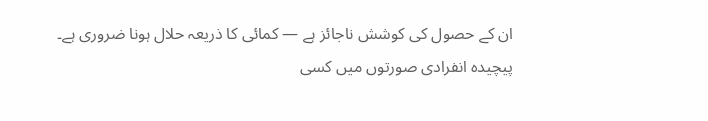ان کے حصول کی کوشش ناجائز ہے — کمائی کا ذریعہ حلال ہونا ضروری ہے۔
پیچیدہ انفرادی صورتوں میں کسی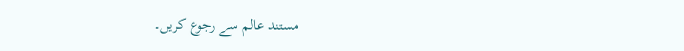مستند عالم سے رجوع کریں۔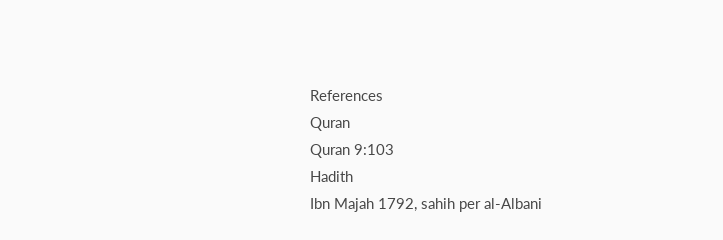References
Quran
Quran 9:103
Hadith
Ibn Majah 1792, sahih per al-Albani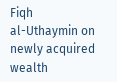Fiqh
al-Uthaymin on newly acquired wealth